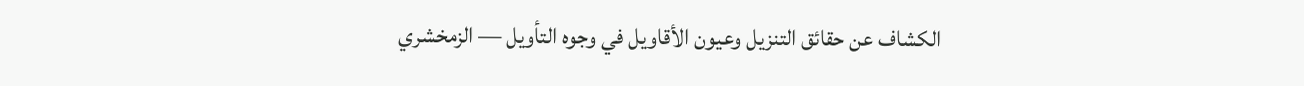الكشاف عن حقائق التنزيل وعيون الأقاويل في وجوه التأويل — الزمخشري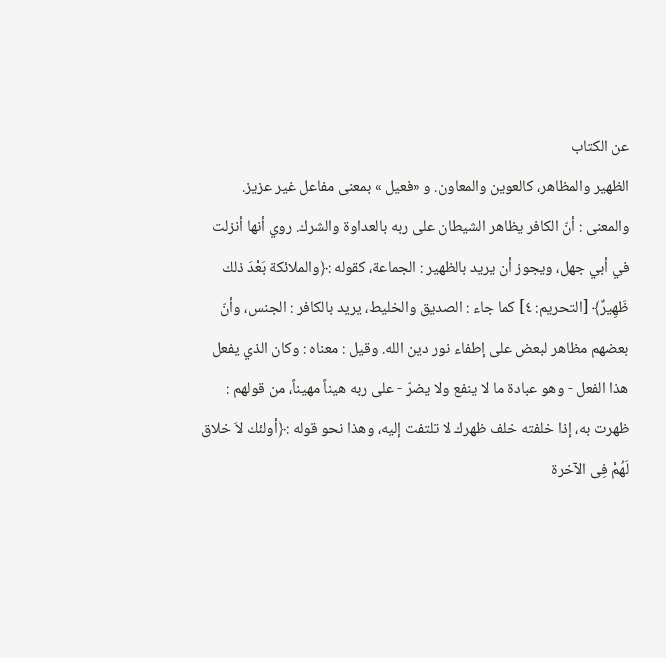عن الكتاب
الظهير والمظاهر، كالعوين والمعاون. و «فعيل » بمعنى مفاعل غير عزيز. والمعنى : أنّ الكافر يظاهر الشيطان على ربه بالعداوة والشرك. روي أنها أنزلت في أبي جهل، ويجوز أن يريد بالظهير : الجماعة، كقوله :﴿والملائكة بَعْدَ ذلك ظَهِيرٌ﴾ [التحريم: ٤] كما جاء : الصديق والخليط، يريد بالكافر : الجنس، وأنّ بعضهم مظاهر لبعض على إطفاء نور دين الله. وقيل : معناه : وكان الذي يفعل هذا الفعل - وهو عبادة ما لا ينفع ولا يضرّ - على ربه هيناً مهيناً، من قولهم : ظهرت به، إذا خلفته خلف ظهرك لا تلتفت إليه، وهذا نحو قوله :﴿أولئك لاَ خلاق لَهُمْ فِى الآخرة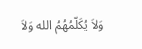وَلاَ يُكَلّمُهُمُ الله وَلاَ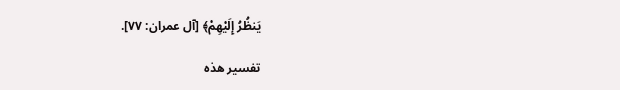يَنظُرُ إِلَيْهِمْ﴾ [آل عمران: ٧٧].

تفسير هذه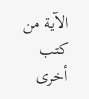الآية من كتب أخرى